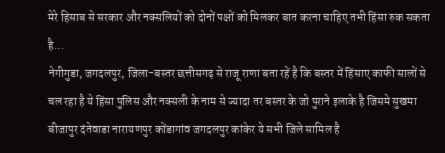मेरे हिसाब से सरकार और नक्सलियों को दोनों पक्षों को मिलकर बात करना चाहिए तभी हिंसा रुक सकता है...
नेगीगुडा, जगदलपुर, जिला-बस्तर छत्तीसगढ़ से राजू राणा बता रहें है कि बस्तर में हिंसाए काफी सालों से चल रहा है ये हिंसा पुलिस और नक्सली के नाम से ज्यादा तर बस्तर के जो पुराने इलाके है जिसमे सुखमा बीजापुर दंतेवाडा नारायणपुर कोंडागांव जगदलपुर कांकेर ये सभी जिले सामिल है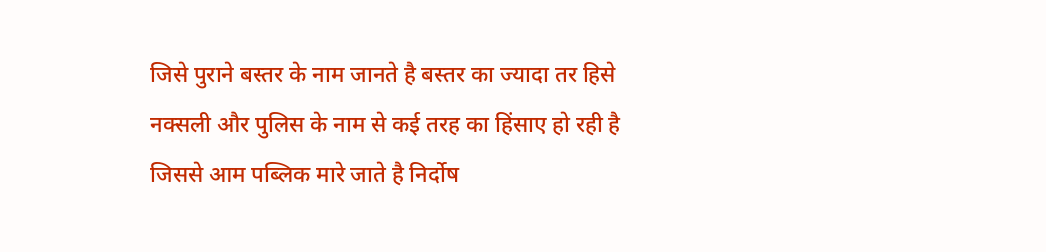जिसे पुराने बस्तर के नाम जानते है बस्तर का ज्यादा तर हिसे नक्सली और पुलिस के नाम से कई तरह का हिंसाए हो रही है जिससे आम पब्लिक मारे जाते है निर्दोष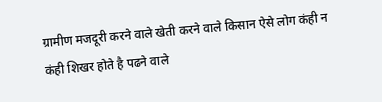ग्रामीण मजदूरी करने वाले खेती करने वाले किसान ऐसे लोग कंही न कंही शिखर होते है पढने वाले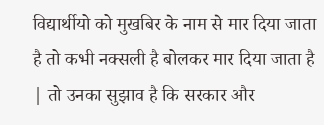विद्यार्थीयो को मुखबिर के नाम से मार दिया जाता है तो कभी नक्सली है बोलकर मार दिया जाता है | तो उनका सुझाव है कि सरकार और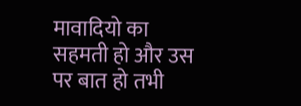मावादियो का सहमती हो और उस पर बात हो तभी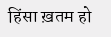हिंसा ख़तम हो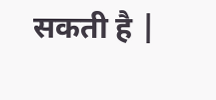सकती है |